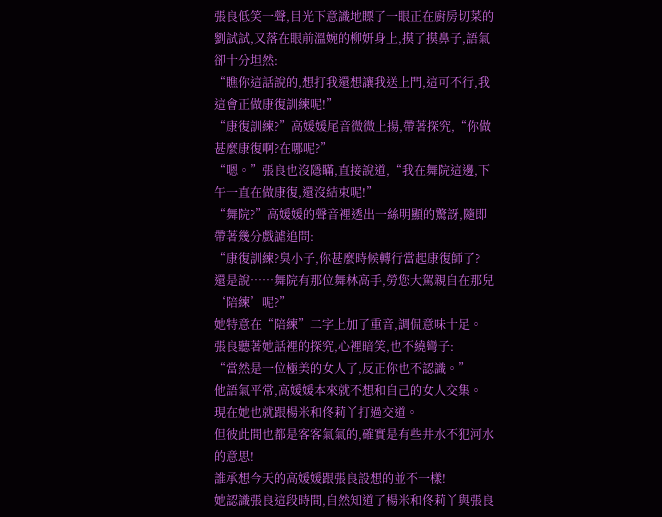張良低笑一聲,目光下意識地瞟了一眼正在廚房切菜的劉試試,又落在眼前溫婉的柳妍身上,摸了摸鼻子,語氣卻十分坦然:
“瞧你這話說的,想打我還想讓我送上門,這可不行,我這會正做康復訓練呢!”
“康復訓練?”高媛媛尾音微微上揚,帶著探究,“你做甚麼康復啊?在哪呢?”
“嗯。”張良也沒隱瞞,直接說道,“我在舞院這邊,下午一直在做康復,還沒結束呢!”
“舞院?”高媛媛的聲音裡透出一絲明顯的驚訝,隨即帶著幾分戲謔追問:
“康復訓練?臭小子,你甚麼時候轉行當起康復師了?
還是說……舞院有那位舞林高手,勞您大駕親自在那兒‘陪練’呢?”
她特意在“陪練”二字上加了重音,調侃意味十足。
張良聽著她話裡的探究,心裡暗笑,也不繞彎子:
“當然是一位極美的女人了,反正你也不認識。”
他語氣平常,高媛媛本來就不想和自己的女人交集。
現在她也就跟楊米和佟莉丫打過交道。
但彼此間也都是客客氣氣的,確實是有些井水不犯河水的意思!
誰承想今天的高媛媛跟張良設想的並不一樣!
她認識張良這段時間,自然知道了楊米和佟莉丫與張良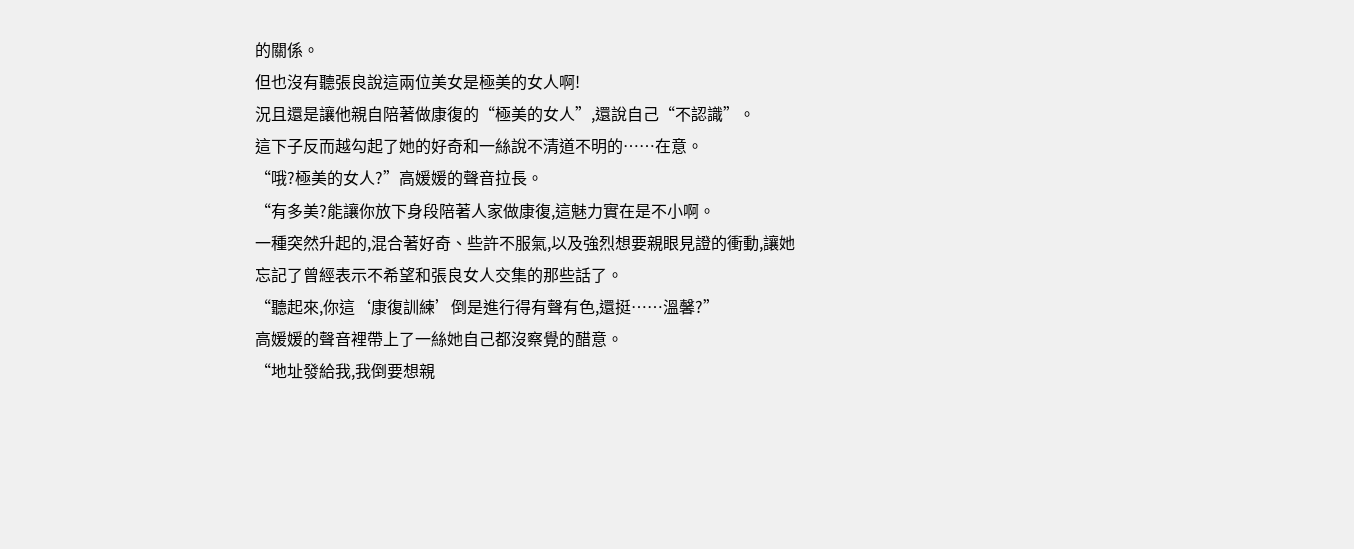的關係。
但也沒有聽張良說這兩位美女是極美的女人啊!
況且還是讓他親自陪著做康復的“極美的女人”,還說自己“不認識”。
這下子反而越勾起了她的好奇和一絲說不清道不明的……在意。
“哦?極美的女人?”高媛媛的聲音拉長。
“有多美?能讓你放下身段陪著人家做康復,這魅力實在是不小啊。
一種突然升起的,混合著好奇、些許不服氣,以及強烈想要親眼見證的衝動,讓她忘記了曾經表示不希望和張良女人交集的那些話了。
“聽起來,你這‘康復訓練’倒是進行得有聲有色,還挺……溫馨?”
高媛媛的聲音裡帶上了一絲她自己都沒察覺的醋意。
“地址發給我,我倒要想親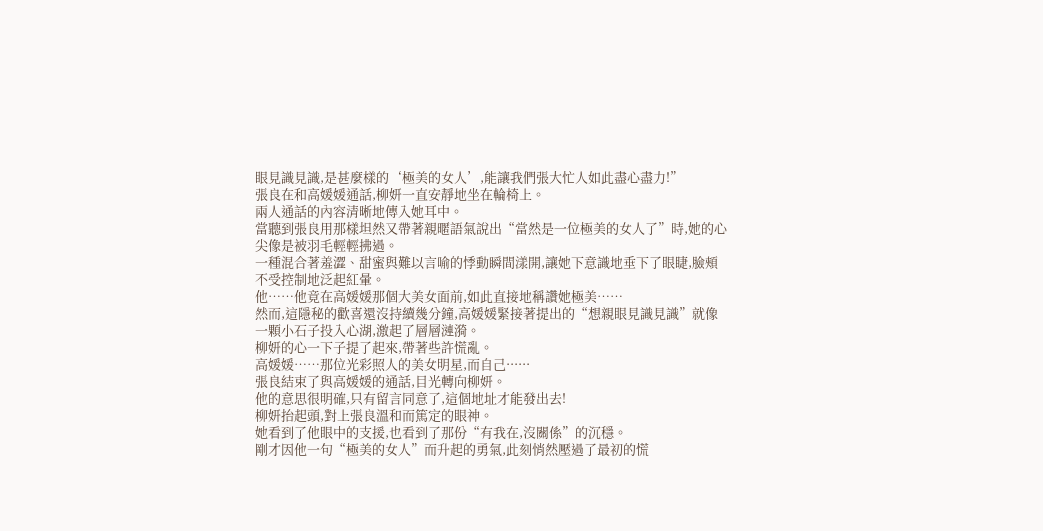眼見識見識,是甚麼樣的‘極美的女人’,能讓我們張大忙人如此盡心盡力!”
張良在和高媛媛通話,柳妍一直安靜地坐在輪椅上。
兩人通話的內容清晰地傳入她耳中。
當聽到張良用那樣坦然又帶著親暱語氣說出“當然是一位極美的女人了”時,她的心尖像是被羽毛輕輕拂過。
一種混合著羞澀、甜蜜與難以言喻的悸動瞬間漾開,讓她下意識地垂下了眼睫,臉頰不受控制地泛起紅暈。
他……他竟在高媛媛那個大美女面前,如此直接地稱讚她極美……
然而,這隱秘的歡喜還沒持續幾分鐘,高媛媛緊接著提出的“想親眼見識見識”就像一顆小石子投入心湖,激起了層層漣漪。
柳妍的心一下子提了起來,帶著些許慌亂。
高媛媛……那位光彩照人的美女明星,而自己······
張良結束了與高媛媛的通話,目光轉向柳妍。
他的意思很明確,只有留言同意了,這個地址才能發出去!
柳妍抬起頭,對上張良溫和而篤定的眼神。
她看到了他眼中的支援,也看到了那份“有我在,沒關係”的沉穩。
剛才因他一句“極美的女人”而升起的勇氣,此刻悄然壓過了最初的慌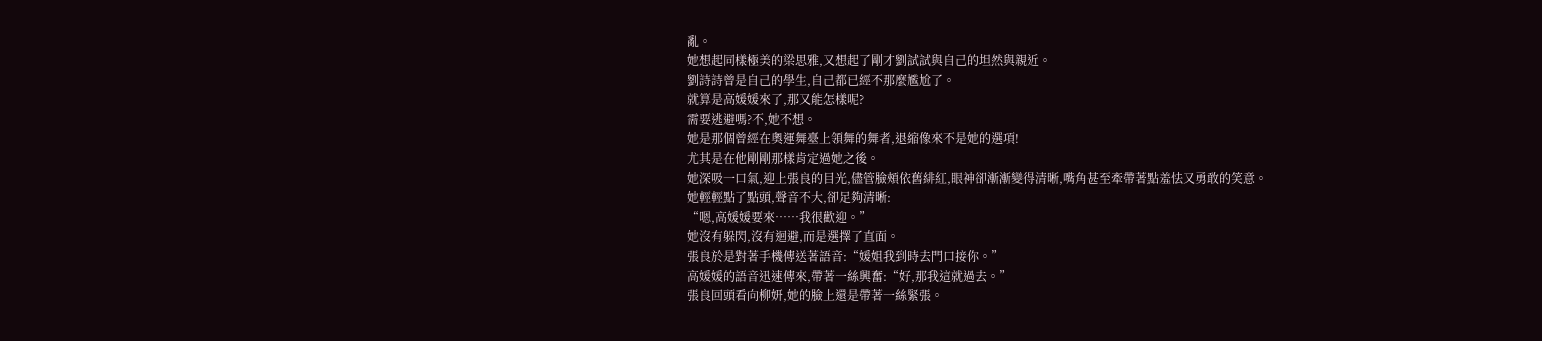亂。
她想起同樣極美的梁思雅,又想起了剛才劉試試與自己的坦然與親近。
劉詩詩曾是自己的學生,自己都已經不那麼尷尬了。
就算是高媛媛來了,那又能怎樣呢?
需要逃避嗎?不,她不想。
她是那個曾經在奧運舞臺上領舞的舞者,退縮像來不是她的選項!
尤其是在他剛剛那樣肯定過她之後。
她深吸一口氣,迎上張良的目光,儘管臉頰依舊緋紅,眼神卻漸漸變得清晰,嘴角甚至牽帶著點羞怯又勇敢的笑意。
她輕輕點了點頭,聲音不大,卻足夠清晰:
“嗯,高媛媛要來……我很歡迎。”
她沒有躲閃,沒有迴避,而是選擇了直面。
張良於是對著手機傳送著語音:“媛姐我到時去門口接你。”
高媛媛的語音迅速傳來,帶著一絲興奮:“好,那我這就過去。”
張良回頭看向柳妍,她的臉上還是帶著一絲緊張。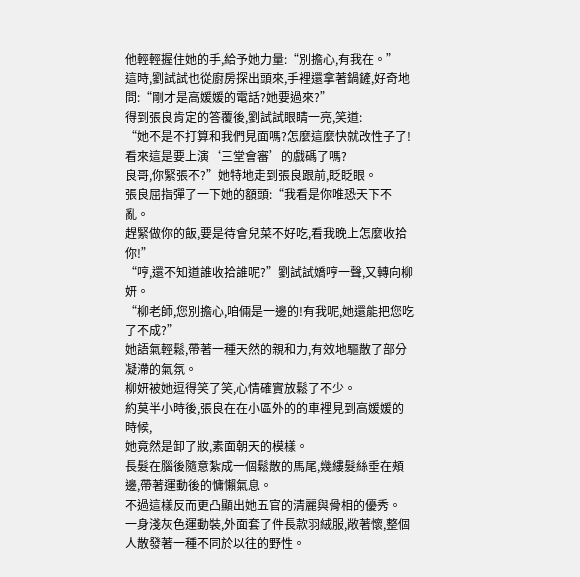他輕輕握住她的手,給予她力量:“別擔心,有我在。”
這時,劉試試也從廚房探出頭來,手裡還拿著鍋鏟,好奇地問:“剛才是高媛媛的電話?她要過來?”
得到張良肯定的答覆後,劉試試眼睛一亮,笑道:
“她不是不打算和我們見面嗎?怎麼這麼快就改性子了!
看來這是要上演‘三堂會審’的戲碼了嗎?
良哥,你緊張不?”她特地走到張良跟前,眨眨眼。
張良屈指彈了一下她的額頭:“我看是你唯恐天下不亂。
趕緊做你的飯,要是待會兒菜不好吃,看我晚上怎麼收拾你!”
“哼,還不知道誰收拾誰呢?”劉試試嬌哼一聲,又轉向柳妍。
“柳老師,您別擔心,咱倆是一邊的!有我呢,她還能把您吃了不成?”
她語氣輕鬆,帶著一種天然的親和力,有效地驅散了部分凝滯的氣氛。
柳妍被她逗得笑了笑,心情確實放鬆了不少。
約莫半小時後,張良在在小區外的的車裡見到高媛媛的時候,
她竟然是卸了妝,素面朝天的模樣。
長髮在腦後隨意紮成一個鬆散的馬尾,幾縷髮絲垂在頰邊,帶著運動後的慵懶氣息。
不過這樣反而更凸顯出她五官的清麗與骨相的優秀。
一身淺灰色運動裝,外面套了件長款羽絨服,敞著懷,整個人散發著一種不同於以往的野性。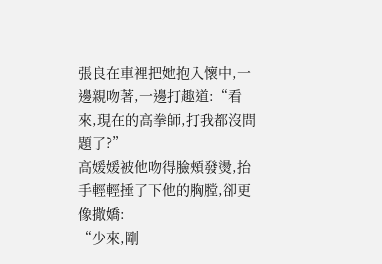張良在車裡把她抱入懷中,一邊親吻著,一邊打趣道:“看來,現在的高拳師,打我都沒問題了?”
高媛媛被他吻得臉頰發燙,抬手輕輕捶了下他的胸膛,卻更像撒嬌:
“少來,剛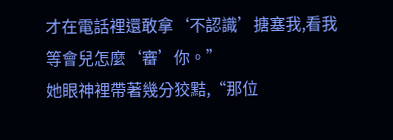才在電話裡還敢拿‘不認識’搪塞我,看我等會兒怎麼‘審’你。”
她眼神裡帶著幾分狡黠,“那位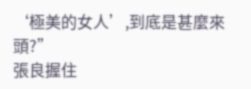‘極美的女人’,到底是甚麼來頭?”
張良握住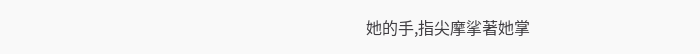她的手,指尖摩挲著她掌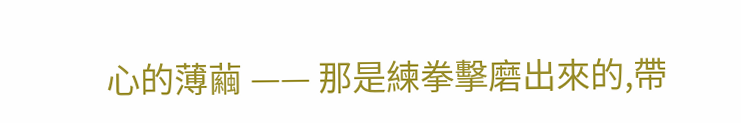心的薄繭 —— 那是練拳擊磨出來的,帶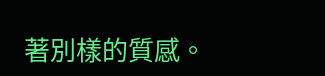著別樣的質感。